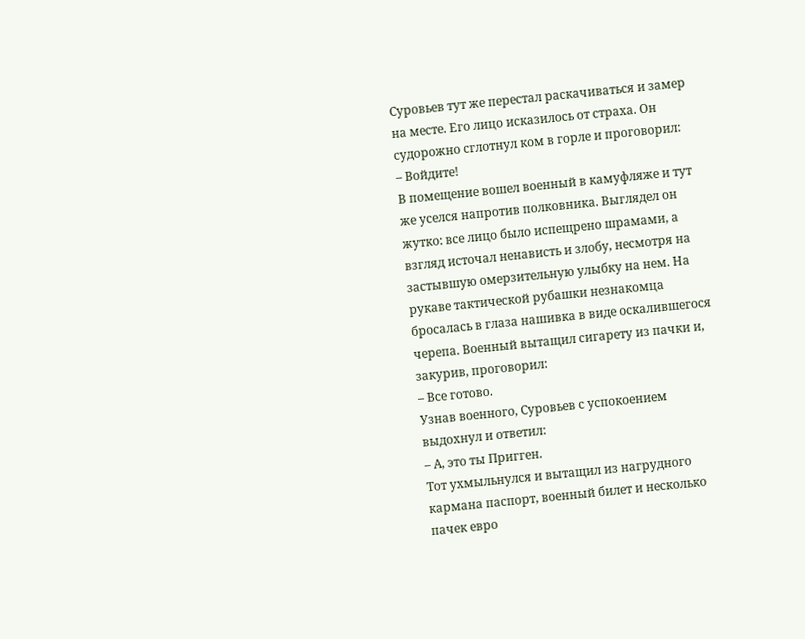Суровьев тут же перестал раскачиваться и замер на месте. Его лицо исказилось от страха. Он судорожно сглотнул ком в горле и проговорил:
– Войдите!
В помещение вошел военный в камуфляже и тут же уселся напротив полковника. Выглядел он жутко: все лицо было испещрено шрамами, а взгляд источал ненависть и злобу, несмотря на застывшую омерзительную улыбку на нем. На рукаве тактической рубашки незнакомца бросалась в глаза нашивка в виде оскалившегося черепа. Военный вытащил сигарету из пачки и, закурив, проговорил:
– Все готово.
Узнав военного, Суровьев с успокоением выдохнул и ответил:
– А, это ты Пригген.
Тот ухмыльнулся и вытащил из нагрудного кармана паспорт, военный билет и несколько пачек евро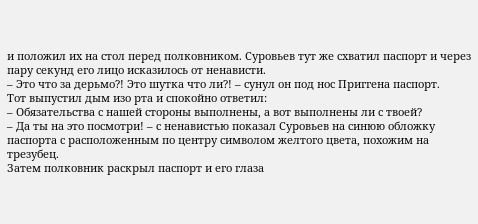и положил их на стол перед полковником. Суровьев тут же схватил паспорт и через пару секунд его лицо исказилось от ненависти.
– Это что за дерьмо?! Это шутка что ли?! – сунул он под нос Приггена паспорт.
Тот выпустил дым изо рта и спокойно ответил:
– Обязательства с нашей стороны выполнены, а вот выполнены ли с твоей?
– Да ты на это посмотри! – с ненавистью показал Суровьев на синюю обложку паспорта с расположенным по центру символом желтого цвета, похожим на трезубец.
Затем полковник раскрыл паспорт и его глаза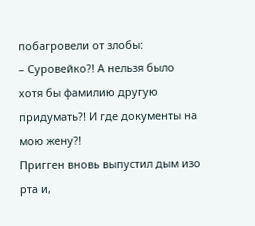побагровели от злобы:
– Суровейко?! А нельзя было хотя бы фамилию другую придумать?! И где документы на мою жену?!
Пригген вновь выпустил дым изо рта и,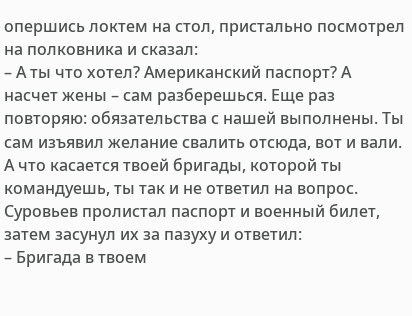опершись локтем на стол, пристально посмотрел на полковника и сказал:
– А ты что хотел? Американский паспорт? А насчет жены – сам разберешься. Еще раз повторяю: обязательства с нашей выполнены. Ты сам изъявил желание свалить отсюда, вот и вали. А что касается твоей бригады, которой ты командуешь, ты так и не ответил на вопрос.
Суровьев пролистал паспорт и военный билет, затем засунул их за пазуху и ответил:
– Бригада в твоем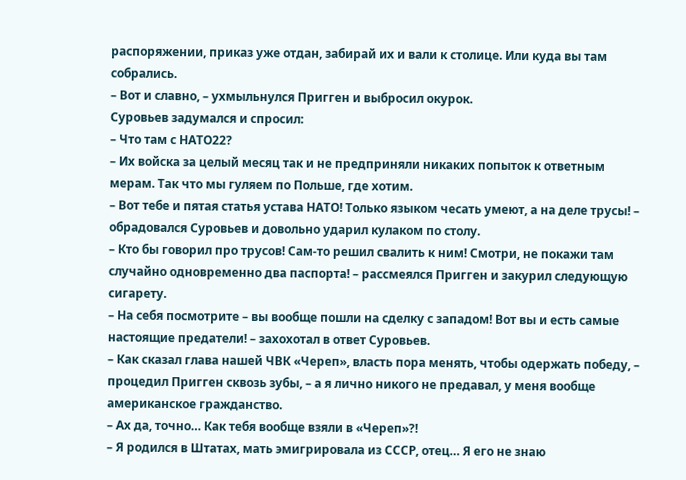распоряжении, приказ уже отдан, забирай их и вали к столице. Или куда вы там собрались.
– Вот и славно, – ухмыльнулся Пригген и выбросил окурок.
Суровьев задумался и спросил:
– Что там с НАТО22?
– Их войска за целый месяц так и не предприняли никаких попыток к ответным мерам. Так что мы гуляем по Польше, где хотим.
– Вот тебе и пятая статья устава НАТО! Только языком чесать умеют, а на деле трусы! – обрадовался Суровьев и довольно ударил кулаком по столу.
– Кто бы говорил про трусов! Сам-то решил свалить к ним! Смотри, не покажи там случайно одновременно два паспорта! – рассмеялся Пригген и закурил следующую сигарету.
– На себя посмотрите – вы вообще пошли на сделку с западом! Вот вы и есть самые настоящие предатели! – захохотал в ответ Суровьев.
– Как сказал глава нашей ЧВК «Череп», власть пора менять, чтобы одержать победу, – процедил Пригген сквозь зубы, – а я лично никого не предавал, у меня вообще американское гражданство.
– Ах да, точно… Как тебя вообще взяли в «Череп»?!
– Я родился в Штатах, мать эмигрировала из СССР, отец… Я его не знаю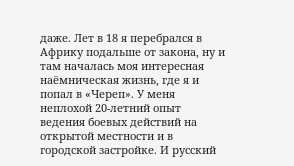даже. Лет в 18 я перебрался в Африку подальше от закона, ну и там началась моя интересная наёмническая жизнь, где я и попал в «Череп». У меня неплохой 20-летний опыт ведения боевых действий на открытой местности и в городской застройке. И русский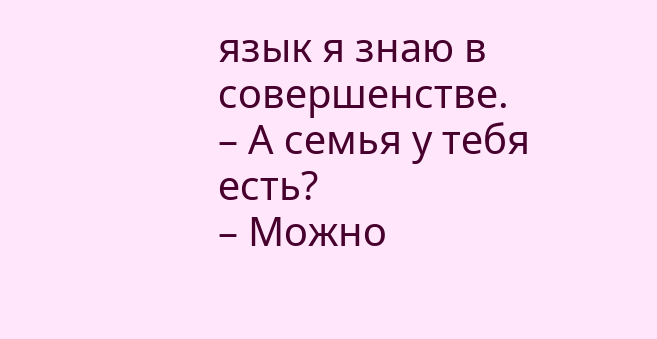язык я знаю в совершенстве.
– А семья у тебя есть?
– Можно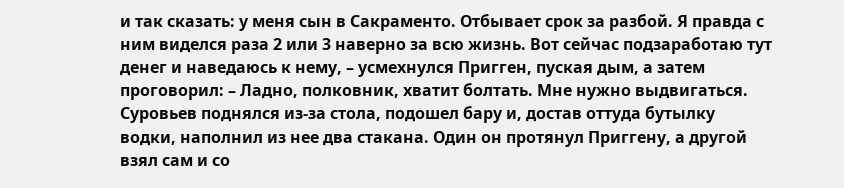и так сказать: у меня сын в Сакраменто. Отбывает срок за разбой. Я правда с ним виделся раза 2 или 3 наверно за всю жизнь. Вот сейчас подзаработаю тут денег и наведаюсь к нему, – усмехнулся Пригген, пуская дым, а затем проговорил: – Ладно, полковник, хватит болтать. Мне нужно выдвигаться.
Суровьев поднялся из-за стола, подошел бару и, достав оттуда бутылку водки, наполнил из нее два стакана. Один он протянул Приггену, а другой взял сам и со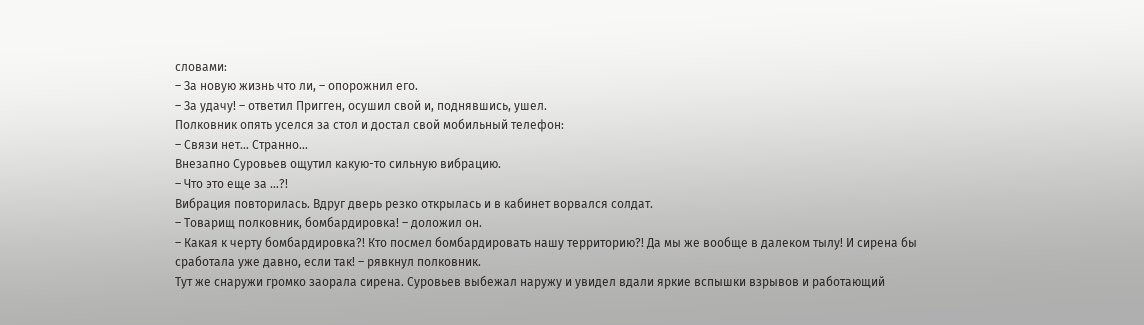словами:
– За новую жизнь что ли, – опорожнил его.
– За удачу! – ответил Пригген, осушил свой и, поднявшись, ушел.
Полковник опять уселся за стол и достал свой мобильный телефон:
– Связи нет… Странно…
Внезапно Суровьев ощутил какую-то сильную вибрацию.
– Что это еще за …?!
Вибрация повторилась. Вдруг дверь резко открылась и в кабинет ворвался солдат.
– Товарищ полковник, бомбардировка! – доложил он.
– Какая к черту бомбардировка?! Кто посмел бомбардировать нашу территорию?! Да мы же вообще в далеком тылу! И сирена бы сработала уже давно, если так! – рявкнул полковник.
Тут же снаружи громко заорала сирена. Суровьев выбежал наружу и увидел вдали яркие вспышки взрывов и работающий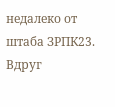недалеко от штаба ЗРПК23. Вдруг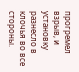прогремел взрыв, и установку разнесло в клочья во все стороны.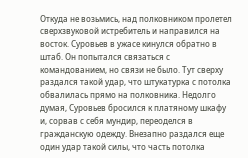Откуда не возьмись, над полковником пролетел сверхзвуковой истребитель и направился на восток. Суровьев в ужасе кинулся обратно в штаб. Он попытался связаться с командованием, но связи не было. Тут сверху раздался такой удар, что штукатурка с потолка обвалилась прямо на полковника. Недолго думая, Суровьев бросился к платяному шкафу и, сорвав с себя мундир, переоделся в гражданскую одежду. Внезапно раздался еще один удар такой силы, что часть потолка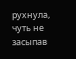рухнула, чуть не засыпав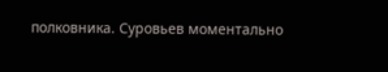полковника. Суровьев моментально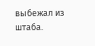выбежал из штаба.